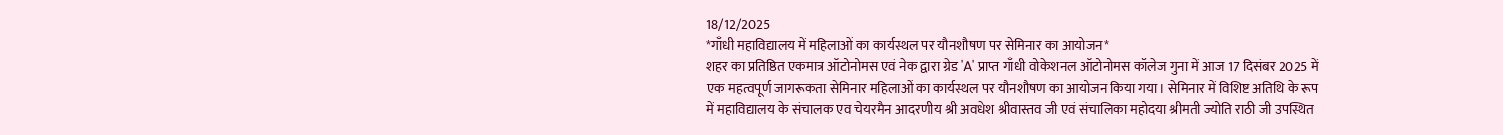18/12/2025
*गाँधी महाविद्यालय में महिलाओं का कार्यस्थल पर यौनशौषण पर सेमिनार का आयोजन*
शहर का प्रतिष्ठित एकमात्र ऑटोनोमस एवं नेक द्वारा ग्रेड 'A' प्राप्त गाँधी वोकेशनल ऑटोनोमस कॉलेज गुना में आज 17 दिसंबर 2025 में एक महत्वपूर्ण जागरूकता सेमिनार महिलाओं का कार्यस्थल पर यौनशौषण का आयोजन किया गया। सेमिनार में विशिष्ट अतिथि के रूप में महाविद्यालय के संचालक एव चेयरमैन आदरणीय श्री अवधेश श्रीवास्तव जी एवं संचालिका महोदया श्रीमती ज्योति राठी जी उपस्थित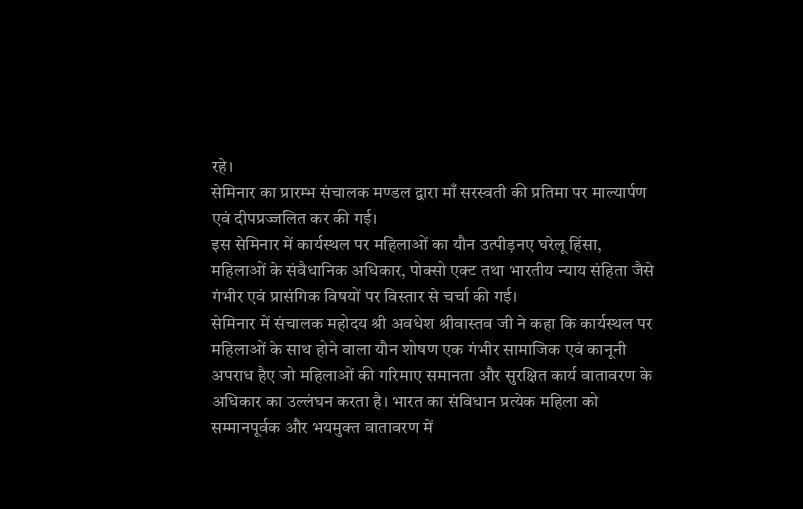रहे।
सेमिनार का प्रारम्भ संचालक मण्डल द्वारा माँ सरस्वती की प्रतिमा पर माल्यार्पण एवं दीपप्रज्जलित कर की गई।
इस सेमिनार में कार्यस्थल पर महिलाओं का यौन उत्पीड़नए घरेलू हिंसा, महिलाओं के संवैधानिक अधिकार, पोक्सो एक्ट तथा भारतीय न्याय संहिता जैसे गंभीर एवं प्रासंगिक विषयों पर विस्तार से चर्चा की गई।
सेमिनार में संचालक महोदय श्री अवधेश श्रीवास्तव जी ने कहा कि कार्यस्थल पर महिलाओं के साथ होने वाला यौन शोषण एक गंभीर सामाजिक एवं कानूनी अपराध हैए जो महिलाओं की गरिमाए समानता और सुरक्षित कार्य वातावरण के अधिकार का उल्लंघन करता है। भारत का संविधान प्रत्येक महिला को सम्मानपूर्वक और भयमुक्त वातावरण में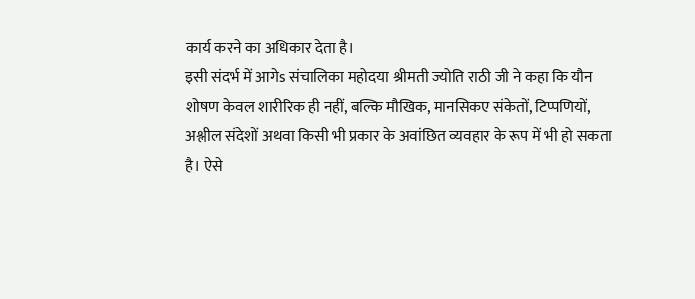कार्य करने का अधिकार देता है।
इसी संदर्भ में आगेs संचालिका महोदया श्रीमती ज्योति राठी जी ने कहा कि यौन शोषण केवल शारीरिक ही नहीं, बल्कि मौखिक, मानसिकए संकेतों, टिप्पणियों, अश्लील संदेशों अथवा किसी भी प्रकार के अवांछित व्यवहार के रूप में भी हो सकता है। ऐसे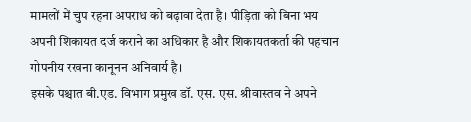मामलों में चुप रहना अपराध को बढ़ावा देता है। पीड़िता को बिना भय अपनी शिकायत दर्ज कराने का अधिकार है और शिकायतकर्ता की पहचान गोपनीय रखना कानूनन अनिवार्य है।
इसके पश्चात बी.एड. विभाग प्रमुख डॉ. एस. एस. श्रीवास्तव ने अपने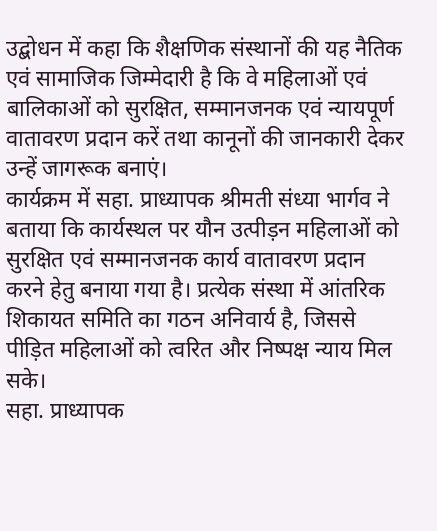उद्बोधन में कहा कि शैक्षणिक संस्थानों की यह नैतिक एवं सामाजिक जिम्मेदारी है कि वे महिलाओं एवं बालिकाओं को सुरक्षित, सम्मानजनक एवं न्यायपूर्ण वातावरण प्रदान करें तथा कानूनों की जानकारी देकर उन्हें जागरूक बनाएं।
कार्यक्रम में सहा. प्राध्यापक श्रीमती संध्या भार्गव ने बताया कि कार्यस्थल पर यौन उत्पीड़न महिलाओं को सुरक्षित एवं सम्मानजनक कार्य वातावरण प्रदान करने हेतु बनाया गया है। प्रत्येक संस्था में आंतरिक शिकायत समिति का गठन अनिवार्य है, जिससे पीड़ित महिलाओं को त्वरित और निष्पक्ष न्याय मिल सके।
सहा. प्राध्यापक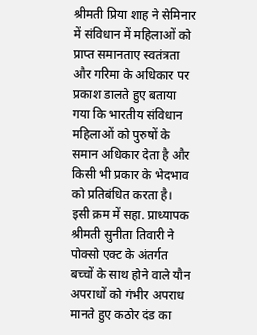श्रीमती प्रिया शाह ने सेमिनार में संविधान में महिलाओं को प्राप्त समानताए स्वतंत्रता और गरिमा के अधिकार पर प्रकाश डालते हुए बताया गया कि भारतीय संविधान महिलाओं को पुरुषों के समान अधिकार देता है और किसी भी प्रकार के भेदभाव को प्रतिबंधित करता है।
इसी क्रम में सहा. प्राध्यापक श्रीमती सुनीता तिवारी ने पोक्सो एक्ट के अंतर्गत बच्चों के साथ होने वाले यौन अपराधों को गंभीर अपराध मानते हुए कठोर दंड का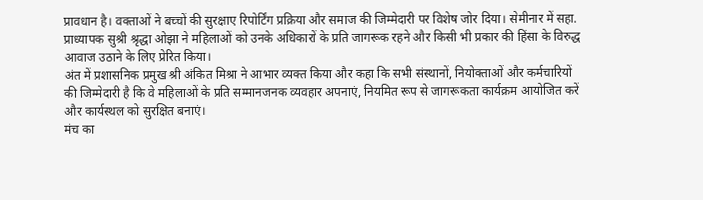प्रावधान है। वक्ताओं ने बच्चों की सुरक्षाए रिपोर्टिंग प्रक्रिया और समाज की जिम्मेदारी पर विशेष जोर दिया। सेमीनार में सहा. प्राध्यापक सुश्री श्रृद्धा ओझा ने महिलाओं को उनके अधिकारों के प्रति जागरूक रहने और किसी भी प्रकार की हिंसा के विरुद्ध आवाज उठाने के लिए प्रेरित किया।
अंत में प्रशासनिक प्रमुख श्री अंकित मिश्रा ने आभार व्यक्त किया और कहा कि सभी संस्थानों, नियोक्ताओं और कर्मचारियों की जिम्मेदारी है कि वे महिलाओं के प्रति सम्मानजनक व्यवहार अपनाएं, नियमित रूप से जागरूकता कार्यक्रम आयोजित करें और कार्यस्थल को सुरक्षित बनाएं।
मंच का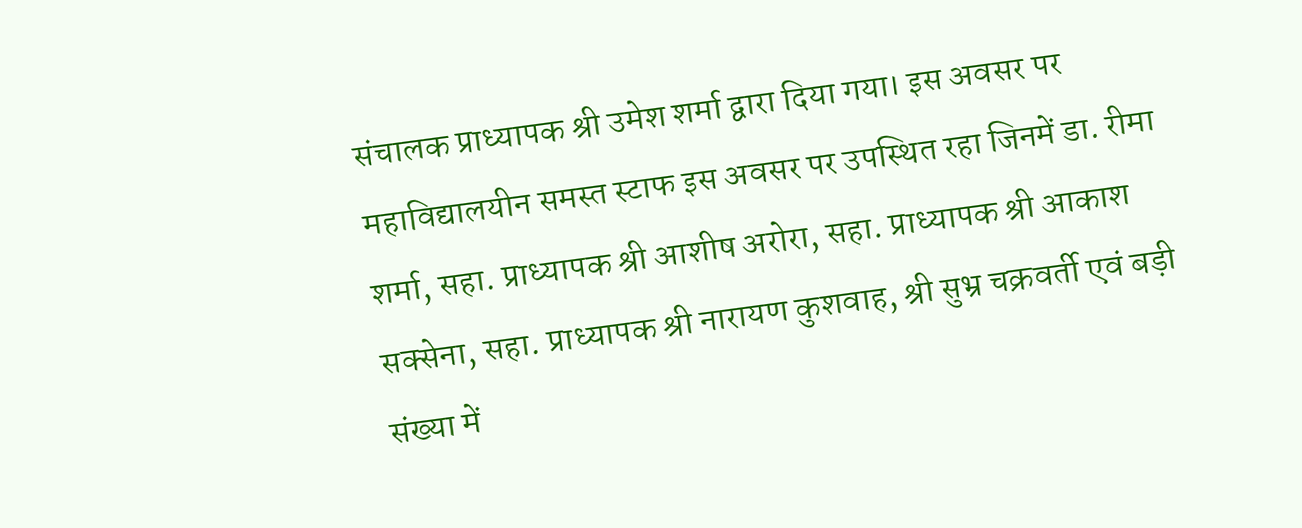संचालक प्राध्यापक श्री उमेश शर्मा द्वारा दिया गया। इस अवसर पर महाविद्यालयीन समस्त स्टाफ इस अवसर पर उपस्थित रहा जिनमें डा. रीमा शर्मा, सहा. प्राध्यापक श्री आशीष अरोरा, सहा. प्राध्यापक श्री आकाश सक्सेना, सहा. प्राध्यापक श्री नारायण कुशवाह, श्री सुभ्र चक्रवर्ती एवं बड़ी संख्या में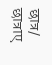छात्र/ छात्राए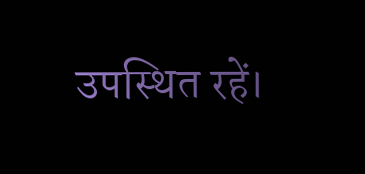उपस्थित रहें।